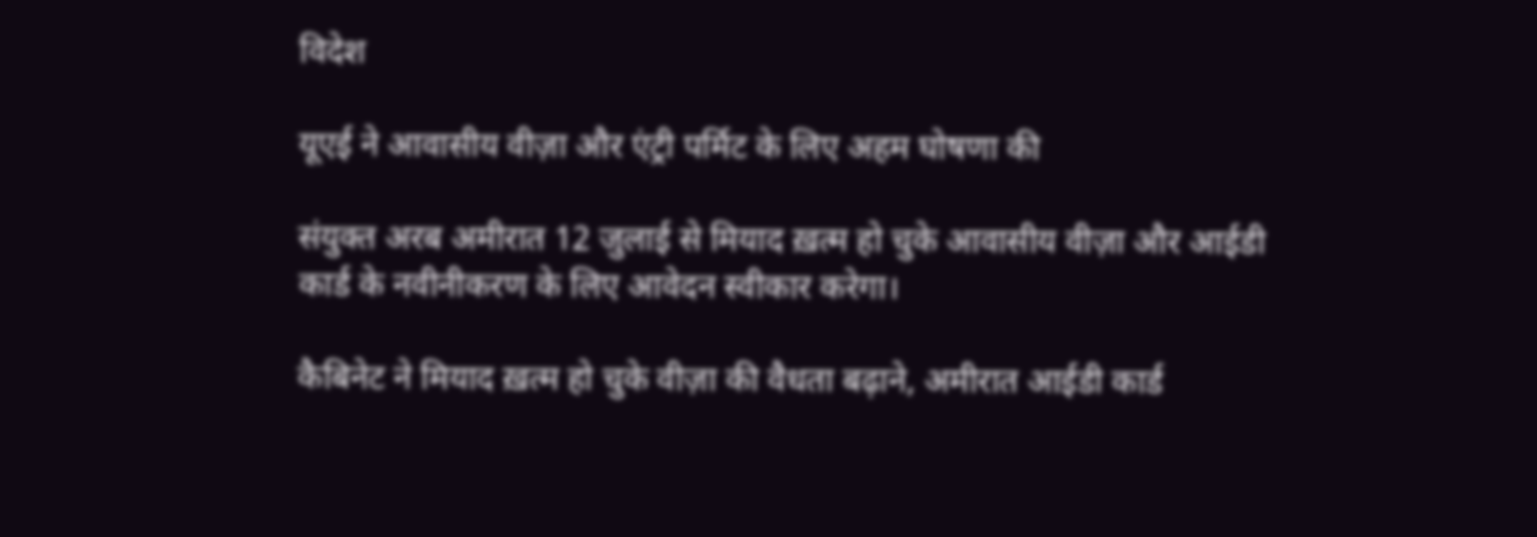विदेश

यूएई ने आवासीय वीज़ा और एंट्री पर्मिट के लिए अहम घोषणा की

संयुक्त अरब अमीरात 12 जुलाई से मियाद ख़त्म हो चुके आवासीय वीज़ा और आईडी कार्ड के नवीनीकरण के लिए आवेदन स्वीकार करेगा।

कैबिनेट ने मियाद ख़त्म हो चुके वीज़ा की वैधता बढ़ाने, अमीरात आईडी कार्ड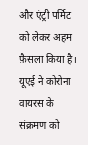और एंट्री पर्मिट को लेकर अहम फ़ैसला किया है। यूएई ने कोरोना वायरस के संक्रमण को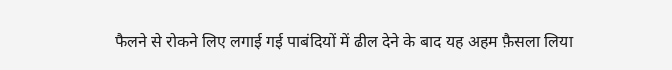फैलने से रोकने लिए लगाई गई पाबंदियों में ढील देने के बाद यह अहम फ़ैसला लिया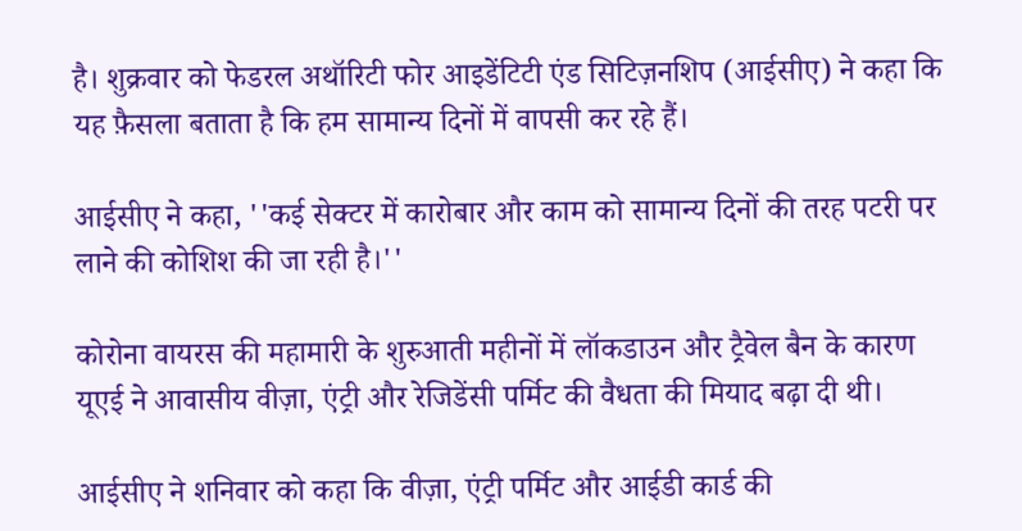है। शुक्रवार को फेडरल अथॉरिटी फोर आइडेंटिटी एंड सिटिज़नशिप (आईसीए) ने कहा कि यह फ़ैसला बताता है कि हम सामान्य दिनों में वापसी कर रहे हैं।

आईसीए ने कहा, ''कई सेक्टर में कारोबार और काम को सामान्य दिनों की तरह पटरी पर लाने की कोशिश की जा रही है।''

कोरोना वायरस की महामारी के शुरुआती महीनों में लॉकडाउन और ट्रैवेल बैन के कारण यूएई ने आवासीय वीज़ा, एंट्री और रेजिडेंसी पर्मिट की वैधता की मियाद बढ़ा दी थी।

आईसीए ने शनिवार को कहा कि वीज़ा, एंट्री पर्मिट और आईडी कार्ड की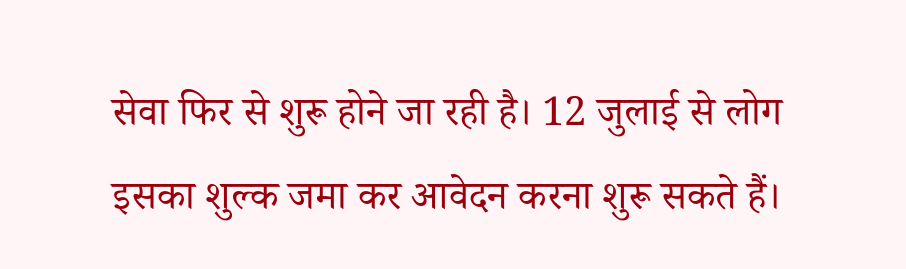सेवा फिर से शुरू होने जा रही है। 12 जुलाई से लोग इसका शुल्क जमा कर आवेदन करना शुरू सकते हैं।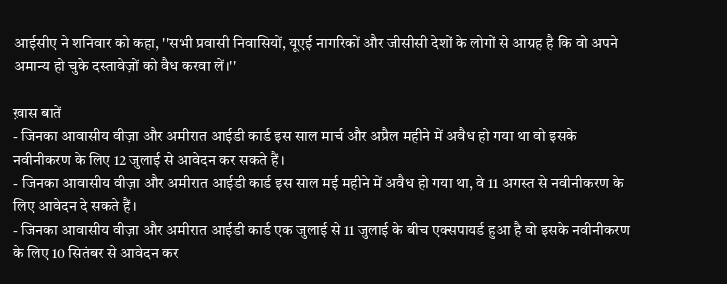आईसीए ने शनिवार को कहा, ''सभी प्रवासी निवासियों, यूएई नागरिकों और जीसीसी देशों के लोगों से आग्रह है कि वो अपने अमान्य हो चुके दस्तावेज़ों को वैध करवा लें।''

ख़ास बातें
- जिनका आवासीय वीज़ा और अमीरात आईडी कार्ड इस साल मार्च और अप्रैल महीने में अवैध हो गया था वो इसके नवीनीकरण के लिए 12 जुलाई से आवेदन कर सकते हैं।
- जिनका आवासीय वीज़ा और अमीरात आईडी कार्ड इस साल मई महीने में अवैध हो गया था, वे 11 अगस्त से नवीनीकरण के लिए आवेदन दे सकते हैं।
- जिनका आवासीय वीज़ा और अमीरात आईडी कार्ड एक जुलाई से 11 जुलाई के बीच एक्सपायर्ड हुआ है वो इसके नवीनीकरण के लिए 10 सितंबर से आवेदन कर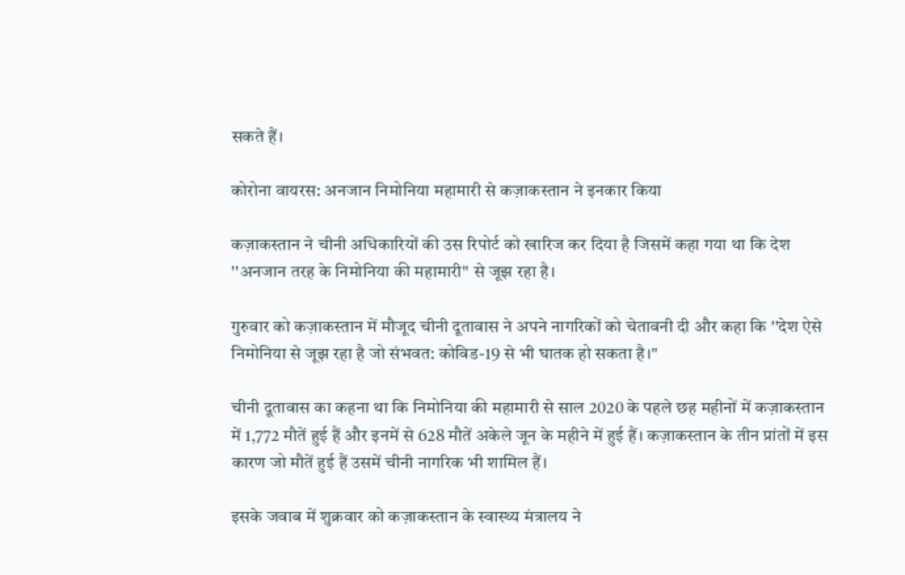सकते हैं।

कोरोना वायरस: अनजान निमोनिया महामारी से कज़ाकस्तान ने इनकार किया

कज़ाकस्तान ने चीनी अधिकारियों की उस रिपोर्ट को खारिज कर दिया है जिसमें कहा गया था कि देश ''अनजान तरह के निमोनिया की महामारी'' से जूझ रहा है।

गुरुवार को कज़ाकस्तान में मौजूद चीनी दूतावास ने अपने नागरिकों को चेतावनी दी और कहा कि ''देश ऐसे निमोनिया से जूझ रहा है जो संभवत: कोविड-19 से भी घातक हो सकता है।''

चीनी दूतावास का कहना था कि निमोनिया की महामारी से साल 2020 के पहले छह महीनों में कज़ाकस्तान में 1,772 मौतें हुई हैं और इनमें से 628 मौतें अकेले जून के महीने में हुई हैं। कज़ाकस्तान के तीन प्रांतों में इस कारण जो मौतें हुई हैं उसमें चीनी नागरिक भी शामिल हैं।

इसके जवाब में शुक्रवार को कज़ाकस्तान के स्वास्थ्य मंत्रालय ने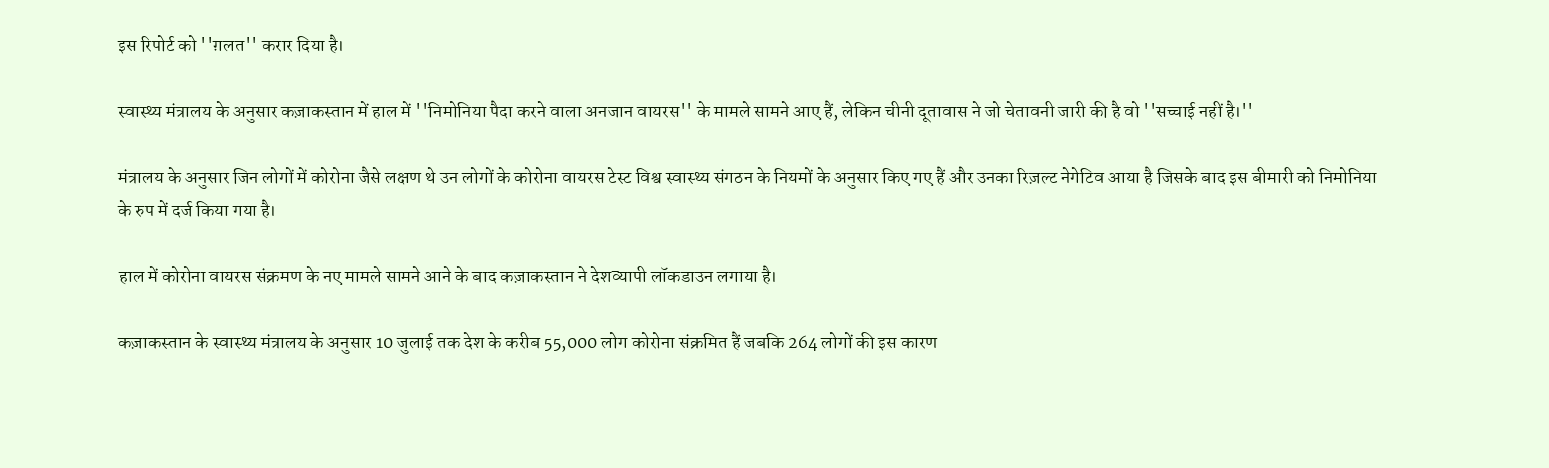इस रिपोर्ट को ''ग़लत'' करार दिया है।

स्वास्थ्य मंत्रालय के अनुसार कज़ाकस्तान में हाल में ''निमोनिया पैदा करने वाला अनजान वायरस'' के मामले सामने आए हैं, लेकिन चीनी दूतावास ने जो चेतावनी जारी की है वो ''सच्चाई नहीं है।''

मंत्रालय के अनुसार जिन लोगों में कोरोना जैसे लक्षण थे उन लोगों के कोरोना वायरस टेस्ट विश्व स्वास्थ्य संगठन के नियमों के अनुसार किए गए हैं और उनका रिज़ल्ट नेगेटिव आया है जिसके बाद इस बीमारी को निमोनिया के रुप में दर्ज किया गया है।

हाल में कोरोना वायरस संक्रमण के नए मामले सामने आने के बाद कज़ाकस्तान ने देशव्यापी लॉकडाउन लगाया है।

कज़ाकस्तान के स्वास्थ्य मंत्रालय के अनुसार 10 जुलाई तक देश के करीब 55,000 लोग कोरोना संक्रमित हैं जबकि 264 लोगों की इस कारण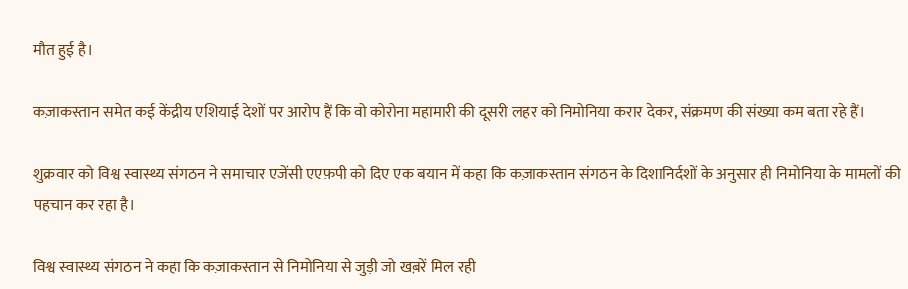मौत हुई है।

कज़ाकस्तान समेत कई केंद्रीय एशियाई देशों पर आरोप हैं कि वो कोरोना महामारी की दूसरी लहर को निमोनिया करार देकर, संक्रमण की संख्या कम बता रहे हैं।

शुक्रवार को विश्व स्वास्थ्य संगठन ने समाचार एजेंसी एएफ़पी को दिए एक बयान में कहा कि कज़ाकस्तान संगठन के दिशानिर्दशों के अनुसार ही निमोनिया के मामलों की पहचान कर रहा है।

विश्व स्वास्थ्य संगठन ने कहा कि कज़ाकस्तान से निमोनिया से जुड़ी जो खब़रें मिल रही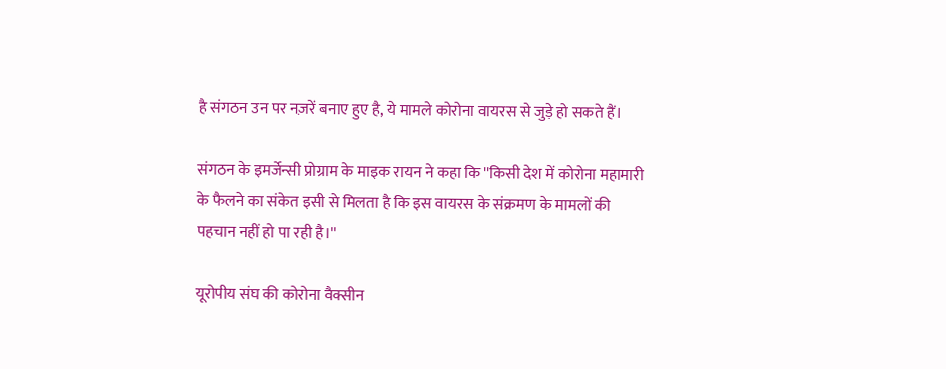है संगठन उन पर नज़रें बनाए हुए है, ये मामले कोरोना वायरस से जुड़े हो सकते हैं।

संगठन के इमर्जेन्सी प्रोग्राम के माइक रायन ने कहा कि ''किसी देश में कोरोना महामारी के फैलने का संकेत इसी से मिलता है कि इस वायरस के संक्रमण के मामलों की पहचान नहीं हो पा रही है।''

यूरोपीय संघ की कोरोना वैक्सीन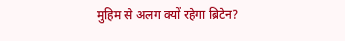मुहिम से अलग क्यों रहेगा ब्रिटेन?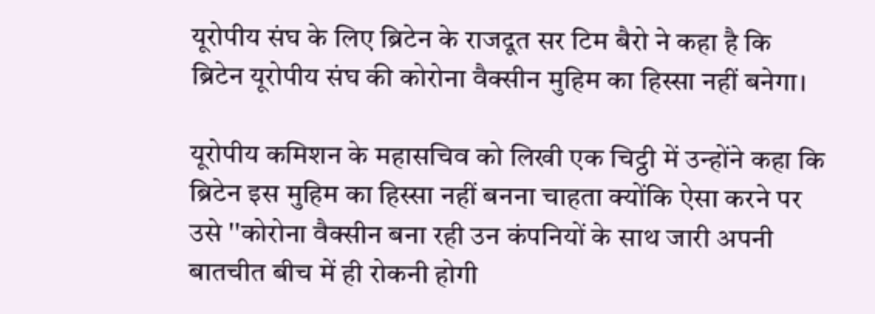यूरोपीय संघ के लिए ब्रिटेन के राजदूत सर टिम बैरो ने कहा है कि ब्रिटेन यूरोपीय संघ की कोरोना वैक्सीन मुहिम का हिस्सा नहीं बनेगा।

यूरोपीय कमिशन के महासचिव को लिखी एक चिट्ठी में उन्होंने कहा कि ब्रिटेन इस मुहिम का हिस्सा नहीं बनना चाहता क्योंकि ऐसा करने पर उसे ''कोरोना वैक्सीन बना रही उन कंपनियों के साथ जारी अपनी बातचीत बीच में ही रोकनी होगी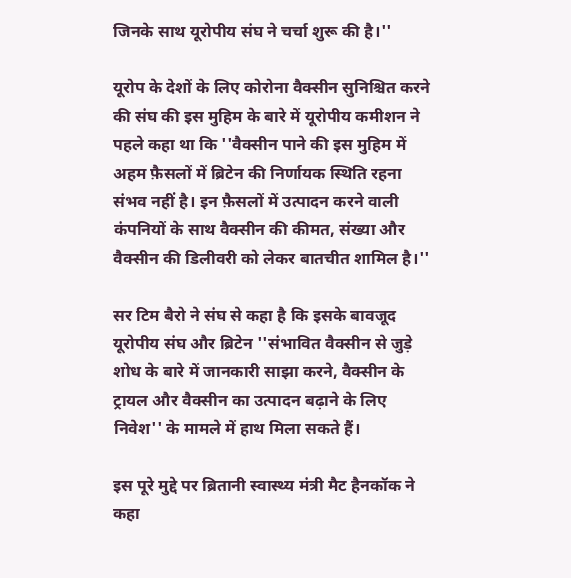जिनके साथ यूरोपीय संघ ने चर्चा शुरू की है।''

यूरोप के देशों के लिए कोरोना वैक्सीन सुनिश्चित करने की संघ की इस मुहिम के बारे में यूरोपीय कमीशन ने पहले कहा था कि ''वैक्सीन पाने की इस मुहिम में अहम फ़ैसलों में ब्रिटेन की निर्णायक स्थिति रहना संभव नहीं है। इन फ़ैसलों में उत्पादन करने वाली कंपनियों के साथ वैक्सीन की कीमत, संख्या और वैक्सीन की डिलीवरी को लेकर बातचीत शामिल है।''

सर टिम बैरो ने संघ से कहा है कि इसके बावजूद यूरोपीय संघ और ब्रिटेन ''संभावित वैक्सीन से जुड़े शोध के बारे में जानकारी साझा करने, वैक्सीन के ट्रायल और वैक्सीन का उत्पादन बढ़ाने के लिए निवेश'' के मामले में हाथ मिला सकते हैं।

इस पूरे मुद्दे पर ब्रितानी स्वास्थ्य मंत्री मैट हैनकॉक ने कहा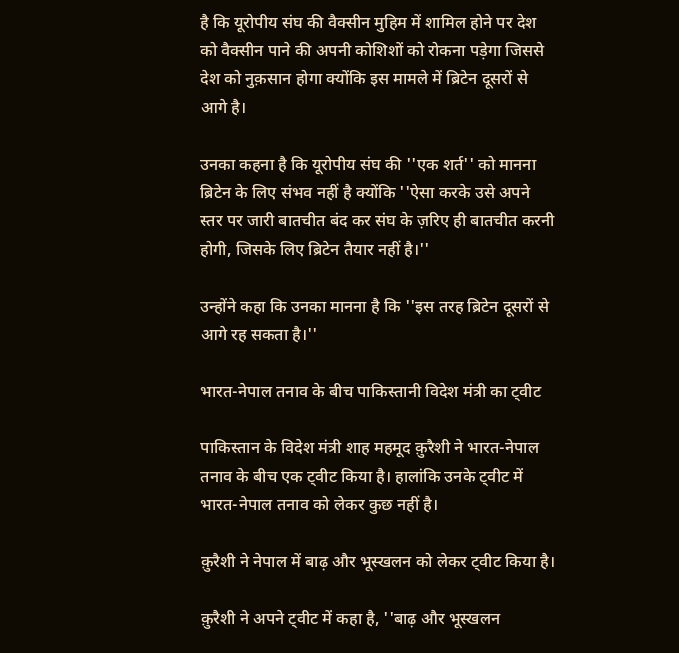है कि यूरोपीय संघ की वैक्सीन मुहिम में शामिल होने पर देश को वैक्सीन पाने की अपनी कोशिशों को रोकना पड़ेगा जिससे देश को नुक़सान होगा क्योंकि इस मामले में ब्रिटेन दूसरों से आगे है।

उनका कहना है कि यूरोपीय संघ की ''एक शर्त'' को मानना ब्रिटेन के लिए संभव नहीं है क्योंकि ''ऐसा करके उसे अपने स्तर पर जारी बातचीत बंद कर संघ के ज़रिए ही बातचीत करनी होगी, जिसके लिए ब्रिटेन तैयार नहीं है।''

उन्होंने कहा कि उनका मानना है कि ''इस तरह ब्रिटेन दूसरों से आगे रह सकता है।''

भारत-नेपाल तनाव के बीच पाकिस्तानी विदेश मंत्री का ट्वीट

पाकिस्तान के विदेश मंत्री शाह महमूद क़ुरैशी ने भारत-नेपाल तनाव के बीच एक ट्वीट किया है। हालांकि उनके ट्वीट में भारत-नेपाल तनाव को लेकर कुछ नहीं है।

क़ुरैशी ने नेपाल में बाढ़ और भूस्खलन को लेकर ट्वीट किया है।

क़ुरैशी ने अपने ट्वीट में कहा है, ''बाढ़ और भूस्खलन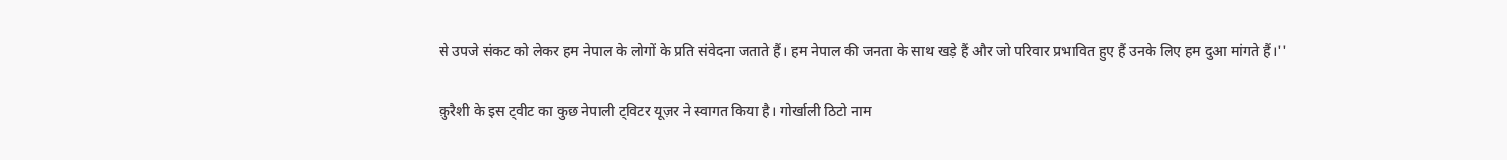से उपजे संकट को लेकर हम नेपाल के लोगों के प्रति संवेदना जताते हैं। हम नेपाल की जनता के साथ खड़े हैं और जो परिवार प्रभावित हुए हैं उनके लिए हम दुआ मांगते हैं।''

क़ुरैशी के इस ट्वीट का कुछ नेपाली ट्विटर यूज़र ने स्वागत किया है। गोर्खाली ठिटो नाम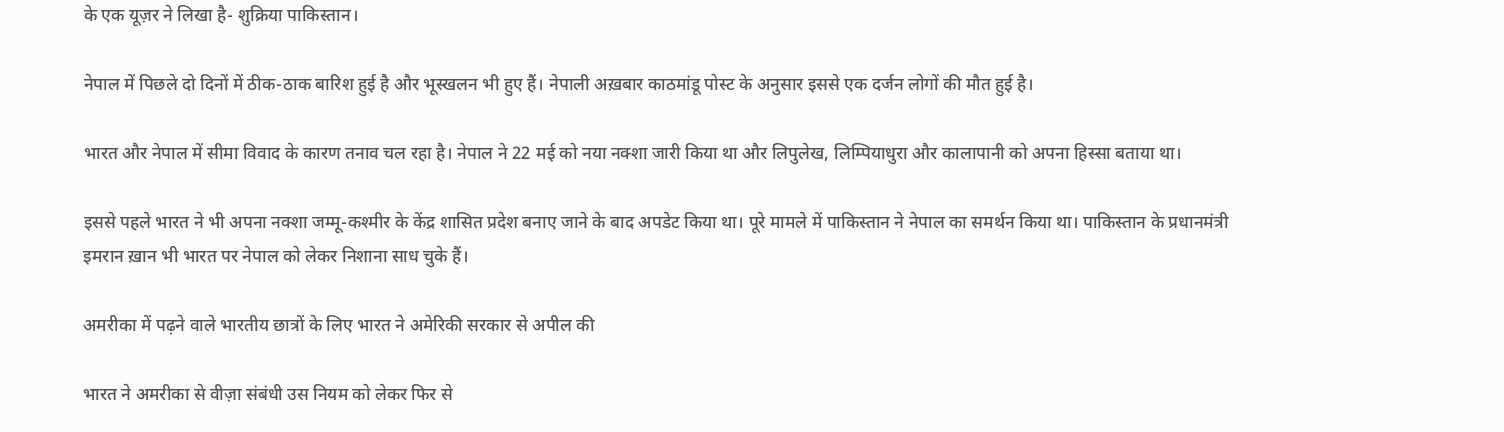के एक यूज़र ने लिखा है- शुक्रिया पाकिस्तान।

नेपाल में पिछले दो दिनों में ठीक-ठाक बारिश हुई है और भूस्खलन भी हुए हैं। नेपाली अख़बार काठमांडू पोस्ट के अनुसार इससे एक दर्जन लोगों की मौत हुई है।

भारत और नेपाल में सीमा विवाद के कारण तनाव चल रहा है। नेपाल ने 22 मई को नया नक्शा जारी किया था और लिपुलेख, लिम्पियाधुरा और कालापानी को अपना हिस्सा बताया था।

इससे पहले भारत ने भी अपना नक्शा जम्मू-कश्मीर के केंद्र शासित प्रदेश बनाए जाने के बाद अपडेट किया था। पूरे मामले में पाकिस्तान ने नेपाल का समर्थन किया था। पाकिस्तान के प्रधानमंत्री इमरान ख़ान भी भारत पर नेपाल को लेकर निशाना साध चुके हैं।

अमरीका में पढ़ने वाले भारतीय छात्रों के लिए भारत ने अमेरिकी सरकार से अपील की

भारत ने अमरीका से वीज़ा संबंधी उस नियम को लेकर फिर से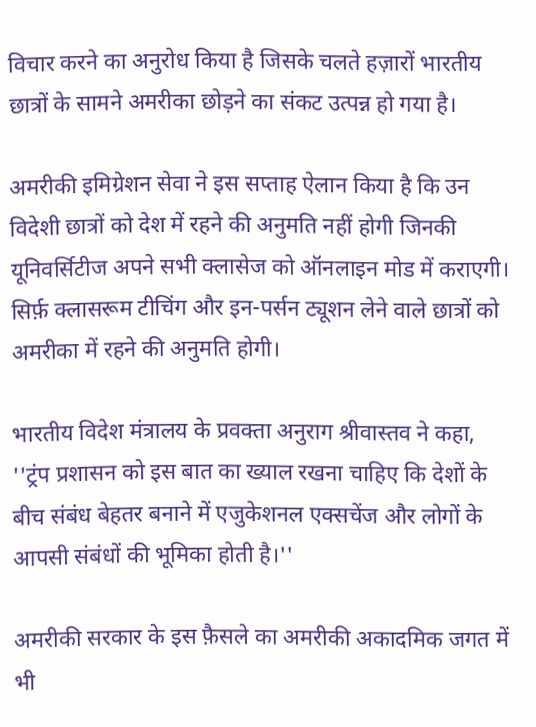विचार करने का अनुरोध किया है जिसके चलते हज़ारों भारतीय छात्रों के सामने अमरीका छोड़ने का संकट उत्पन्न हो गया है।

अमरीकी इमिग्रेशन सेवा ने इस सप्ताह ऐलान किया है कि उन विदेशी छात्रों को देश में रहने की अनुमति नहीं होगी जिनकी यूनिवर्सिटीज अपने सभी क्लासेज को ऑनलाइन मोड में कराएगी। सिर्फ़ क्लासरूम टीचिंग और इन-पर्सन ट्यूशन लेने वाले छात्रों को अमरीका में रहने की अनुमति होगी।

भारतीय विदेश मंत्रालय के प्रवक्ता अनुराग श्रीवास्तव ने कहा, ''ट्रंप प्रशासन को इस बात का ख्याल रखना चाहिए कि देशों के बीच संबंध बेहतर बनाने में एजुकेशनल एक्सचेंज और लोगों के आपसी संबंधों की भूमिका होती है।''

अमरीकी सरकार के इस फ़ैसले का अमरीकी अकादमिक जगत में भी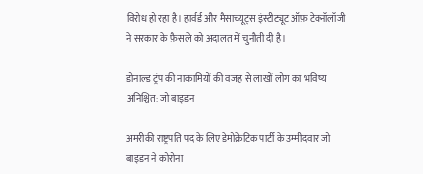विरोध हो रहा है। हार्वर्ड और मैसाच्यूट्स इंस्टीट्यूट ऑफ़ टेक्नॉलॉजी ने सरकार के फ़ैसले को अदालत में चुनौती दी है।

डोनाल्ड ट्रंप की नाकामियों की वजह से लाखों लोग का भविष्य अनिश्चित: जो बाइडन

अमरीकी राष्ट्रपति पद के लिए डेमोक्रेटिक पार्टी के उम्मीदवार जो बाइडन ने कोरोना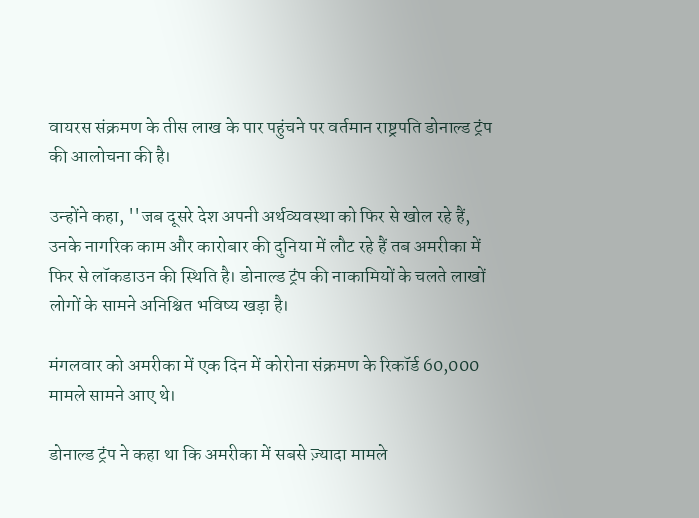वायरस संक्रमण के तीस लाख के पार पहुंचने पर वर्तमान राष्ट्रपति डोनाल्ड ट्रंप की आलोचना की है।

उन्होंने कहा, ''जब दूसरे देश अपनी अर्थव्यवस्था को फिर से खोल रहे हैं, उनके नागरिक काम और कारोबार की दुनिया में लौट रहे हैं तब अमरीका में फिर से लॉकडाउन की स्थिति है। डोनाल्ड ट्रंप की नाकामियों के चलते लाखों लोगों के सामने अनिश्चित भविष्य खड़ा है।

मंगलवार को अमरीका में एक दिन में कोरोना संक्रमण के रिकॉर्ड 60,000 मामले सामने आए थे।

डोनाल्ड ट्रंप ने कहा था कि अमरीका में सबसे ज़्यादा मामले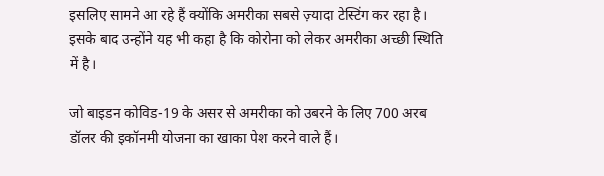इसलिए सामने आ रहे हैं क्योंकि अमरीका सबसे ज़्यादा टेस्टिंग कर रहा है। इसके बाद उन्होंने यह भी कहा है कि कोरोना को लेकर अमरीका अच्छी स्थिति में है।

जो बाइडन कोविड-19 के असर से अमरीका को उबरने के लिए 700 अरब डॉलर की इकॉनमी योजना का खाका पेश करने वाले हैं।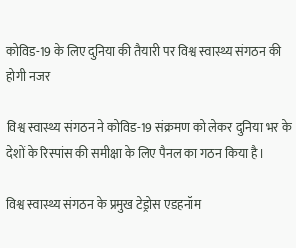कोविड-19 के लिए दुनिया की तैयारी पर विश्व स्वास्थ्य संगठन की होगी नजर

विश्व स्वास्थ्य संगठन ने कोविड-19 संक्रमण को लेकर दुनिया भर के देशों के रिस्पांस की समीक्षा के लिए पैनल का गठन किया है।

विश्व स्वास्थ्य संगठन के प्रमुख टेड्रोस एडहनॉम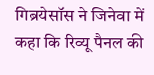गिब्रयेसॉस ने जिनेवा में कहा कि रिव्यू पैनल की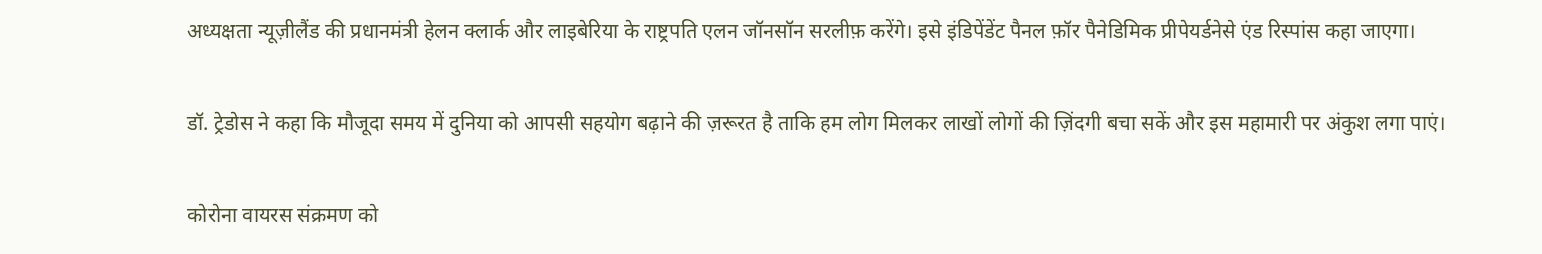अध्यक्षता न्यूज़ीलैंड की प्रधानमंत्री हेलन क्लार्क और लाइबेरिया के राष्ट्रपति एलन जॉनसॉन सरलीफ़ करेंगे। इसे इंडिपेंडेंट पैनल फ़ॉर पैनेडिमिक प्रीपेयर्डनेसे एंड रिस्पांस कहा जाएगा।

डॉ. ट्रेडोस ने कहा कि मौजूदा समय में दुनिया को आपसी सहयोग बढ़ाने की ज़रूरत है ताकि हम लोग मिलकर लाखों लोगों की ज़िंदगी बचा सकें और इस महामारी पर अंकुश लगा पाएं।

कोरोना वायरस संक्रमण को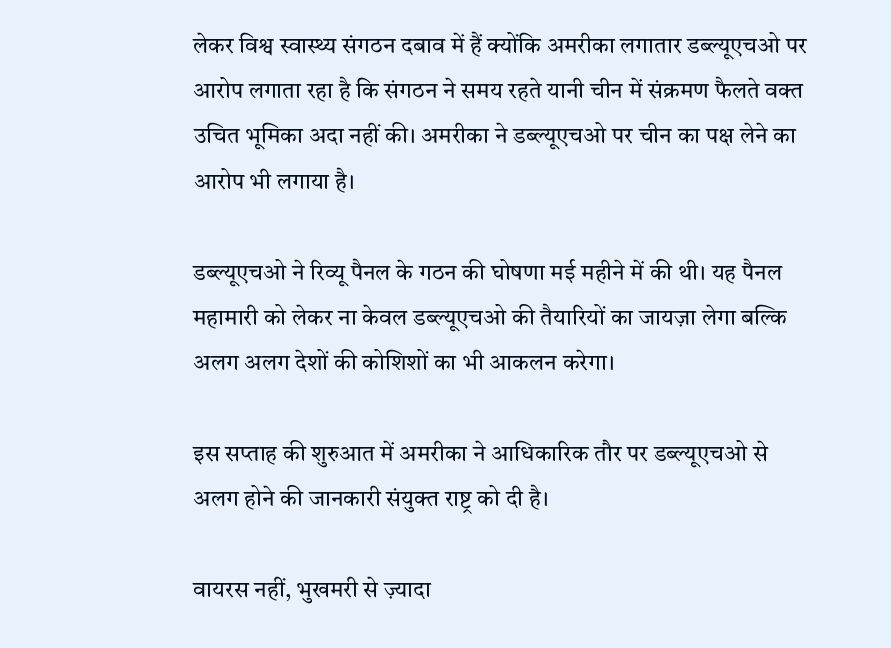लेकर विश्व स्वास्थ्य संगठन दबाव में हैं क्योंकि अमरीका लगातार डब्ल्यूएचओ पर आरोप लगाता रहा है कि संगठन ने समय रहते यानी चीन में संक्रमण फैलते वक्त उचित भूमिका अदा नहीं की। अमरीका ने डब्ल्यूएचओ पर चीन का पक्ष लेने का आरोप भी लगाया है।

डब्ल्यूएचओ ने रिव्यू पैनल के गठन की घोषणा मई महीने में की थी। यह पैनल महामारी को लेकर ना केवल डब्ल्यूएचओ की तैयारियों का जायज़ा लेगा बल्कि अलग अलग देशों की कोशिशों का भी आकलन करेगा।

इस सप्ताह की शुरुआत में अमरीका ने आधिकारिक तौर पर डब्ल्यूएचओ से अलग होने की जानकारी संयुक्त राष्ट्र को दी है।

वायरस नहीं, भुखमरी से ज़्यादा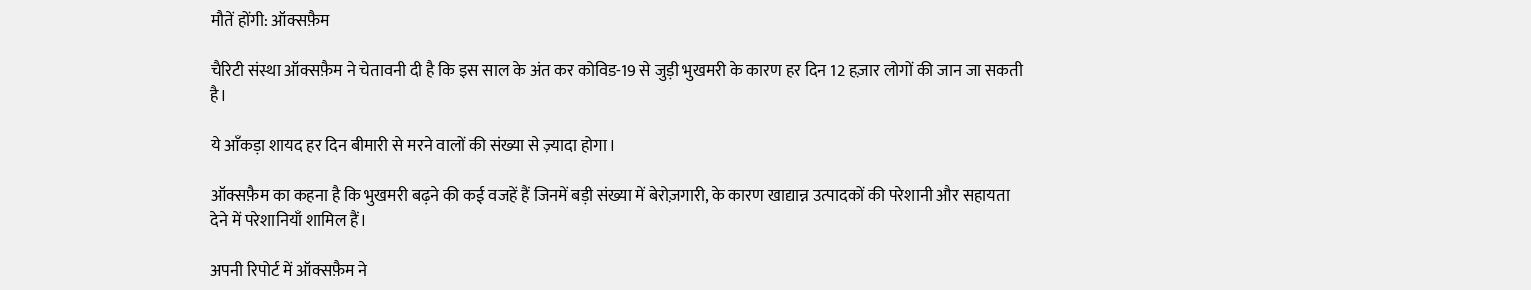मौतें होंगी: ऑक्सफ़ैम

चैरिटी संस्था ऑक्सफ़ैम ने चेतावनी दी है कि इस साल के अंत कर कोविड-19 से जुड़ी भुखमरी के कारण हर दिन 12 हज़ार लोगों की जान जा सकती है।

ये आँकड़ा शायद हर दिन बीमारी से मरने वालों की संख्या से ज़्यादा होगा।

ऑक्सफ़ैम का कहना है कि भुखमरी बढ़ने की कई वजहें हैं जिनमें बड़ी संख्या में बेरोज़गारी, के कारण खाद्यान्न उत्पादकों की परेशानी और सहायता देने में परेशानियाँ शामिल हैं।

अपनी रिपोर्ट में ऑक्सफ़ैम ने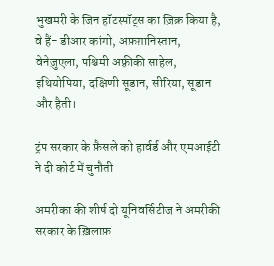भुखमरी के जिन हॉटस्पॉट्स का ज़िक्र किया है, वे हैं- डीआर कांगो, अफ़ग़ानिस्तान, वेनेज़ुएला, पश्चिमी अफ़्रीकी साहेल, इथियोपिया, दक्षिणी सूडान, सीरिया, सूडान और हैती।

ट्रंप सरकार के फ़ैसले को हार्वर्ड और एमआईटी ने दी कोर्ट में चुनौती

अमरीका की शीर्ष दो यूनिवर्सिटीज ने अमरीकी सरकार के ख़िलाफ़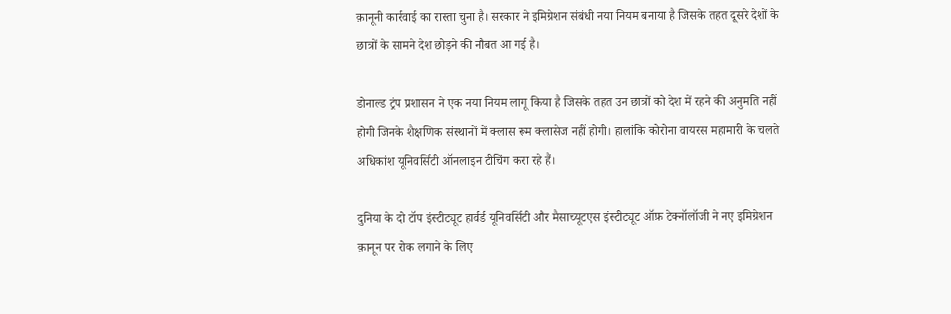क़ानूनी कार्रवाई का रास्ता चुना है। सरकार ने इमिग्रेशन संबंधी नया नियम बनाया है जिसके तहत दूसरे देशों के छात्रों के सामने देश छोड़ने की नौबत आ गई है।

डोनाल्ड ट्रंप प्रशासन ने एक नया नियम लागू किया है जिसके तहत उन छात्रों को देश में रहने की अनुमति नहीं होगी जिनके शैक्षणिक संस्थानों में क्लास रूम क्लासेज नहीं होगी। हालांकि कोरोना वायरस महामारी के चलते अधिकांश यूनिवर्सिटी ऑनलाइन टीचिंग करा रहे हैं।

दुनिया के दो टॉप इंस्टीट्यूट हार्वर्ड यूनिवर्सिटी और मैसाच्यूटएस इंस्टीट्यूट ऑफ़ टेक्नॉलॉजी ने नए इमिग्रेशन क़ानून पर रोक लगाने के लिए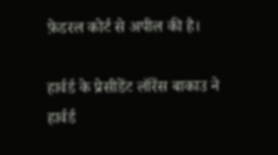फ़ेडरल कोर्ट से अपील की है।

हार्वर्ड के प्रेसीडेंट लॉरेंस बाकाउ ने हार्वर्ड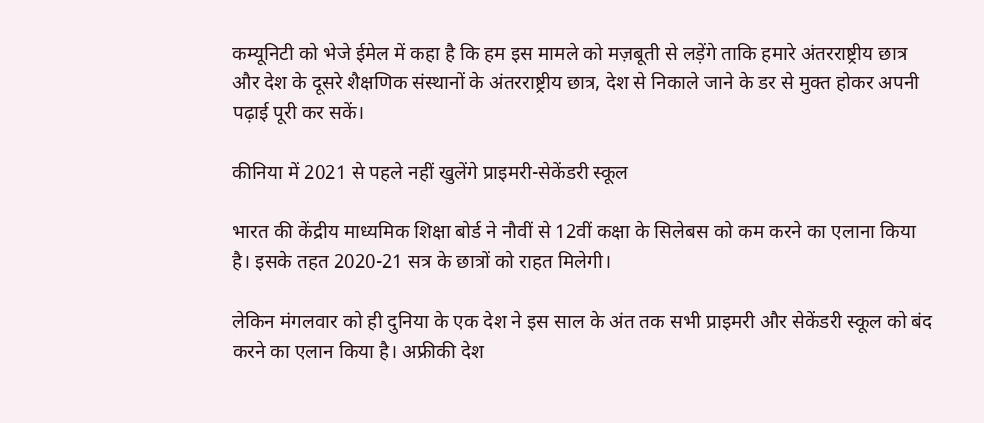कम्यूनिटी को भेजे ईमेल में कहा है कि हम इस मामले को मज़बूती से लड़ेंगे ताकि हमारे अंतरराष्ट्रीय छात्र और देश के दूसरे शैक्षणिक संस्थानों के अंतरराष्ट्रीय छात्र, देश से निकाले जाने के डर से मुक्त होकर अपनी पढ़ाई पूरी कर सकें।

कीनिया में 2021 से पहले नहीं खुलेंगे प्राइमरी-सेकेंडरी स्कूल

भारत की केंद्रीय माध्यमिक शिक्षा बोर्ड ने नौवीं से 12वीं कक्षा के सिलेबस को कम करने का एलाना किया है। इसके तहत 2020-21 सत्र के छात्रों को राहत मिलेगी।

लेकिन मंगलवार को ही दुनिया के एक देश ने इस साल के अंत तक सभी प्राइमरी और सेकेंडरी स्कूल को बंद करने का एलान किया है। अफ्रीकी देश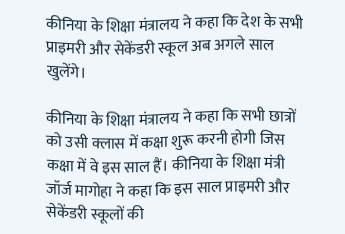कीनिया के शिक्षा मंत्रालय ने कहा कि देश के सभी प्राइमरी और सेकेंडरी स्कूल अब अगले साल खुलेंगे।

कीनिया के शिक्षा मंत्रालय ने कहा कि सभी छात्रों को उसी क्लास में कक्षा शुरू करनी होगी जिस कक्षा में वे इस साल हैं। कीनिया के शिक्षा मंत्री जॉर्ज मागोहा ने कहा कि इस साल प्राइमरी और सेकेंडरी स्कूलों की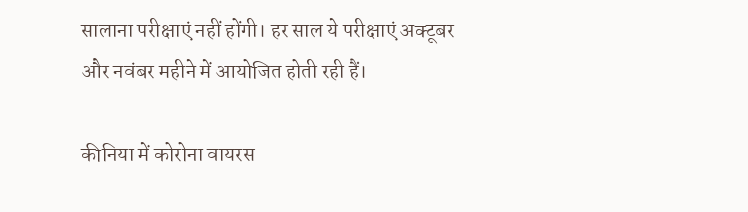सालाना परीक्षाएं नहीं होंगी। हर साल ये परीक्षाएं अक्टूबर और नवंबर महीने में आयोजित होती रही हैं।

कीनिया में कोरोना वायरस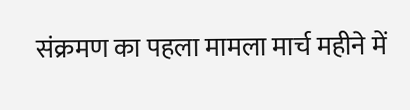संक्रमण का पहला मामला मार्च महीने में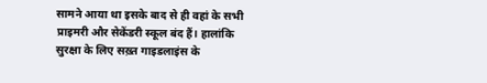सामने आया था इसके बाद से ही वहां के सभी प्राइमरी और सेकेंडरी स्कूल बंद हैं। हालांकि सुरक्षा के लिए सख़्त गाइडलाइंस के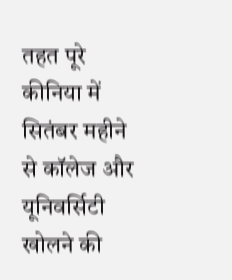तहत पूरे कीनिया में सितंबर महीने से कॉलेज और यूनिवर्सिटी खोलने की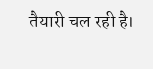तैयारी चल रही है।